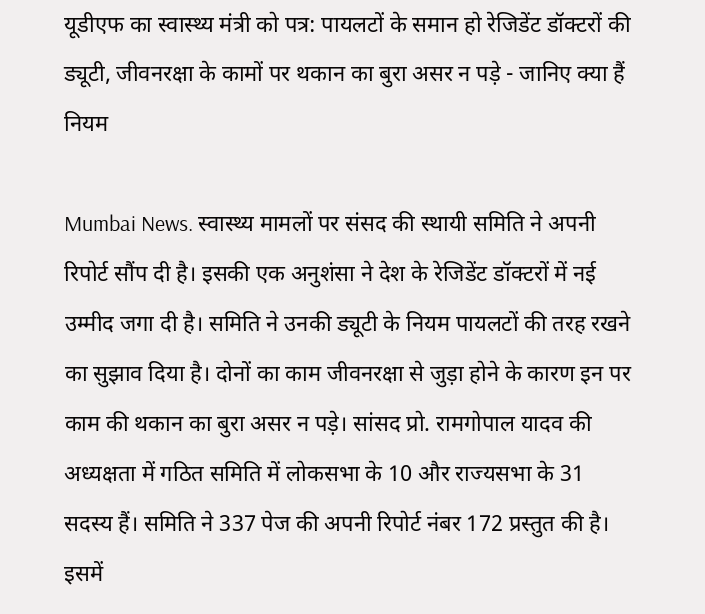यूडीएफ का स्वास्थ्य मंत्री को पत्र: पायलटों के समान हो रेजिडेंट डॉक्टरों की ड्यूटी, जीवनरक्षा के कामों पर थकान का बुरा असर न पड़े - जानिए क्या हैं नियम

Mumbai News. स्वास्थ्य मामलों पर संसद की स्थायी समिति ने अपनी रिपोर्ट सौंप दी है। इसकी एक अनुशंसा ने देश के रेजिडेंट डॉक्टरों में नई उम्मीद जगा दी है। समिति ने उनकी ड्यूटी के नियम पायलटों की तरह रखने का सुझाव दिया है। दोनों का काम जीवनरक्षा से जुड़ा होने के कारण इन पर काम की थकान का बुरा असर न पड़े। सांसद प्रो. रामगोपाल यादव की अध्यक्षता में गठित समिति में लोकसभा के 10 और राज्यसभा के 31 सदस्य हैं। समिति ने 337 पेज की अपनी रिपोर्ट नंबर 172 प्रस्तुत की है। इसमें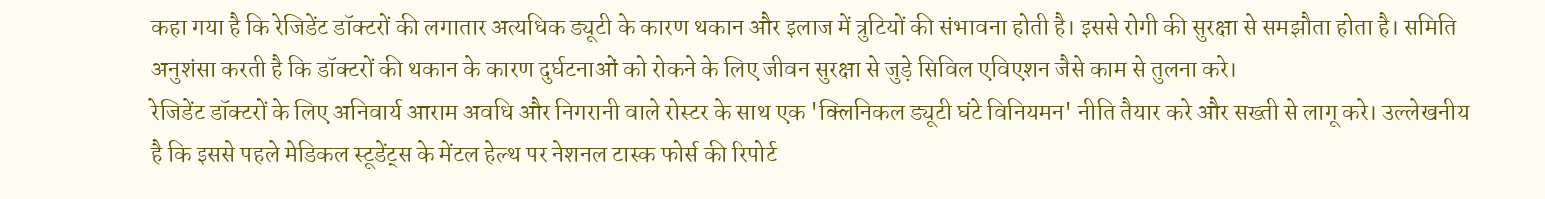कहा गया है कि रेजिडेंट डॉक्टरों की लगातार अत्यधिक ड्यूटी के कारण थकान और इलाज में त्रुटियों की संभावना होती है। इससे रोगी की सुरक्षा से समझौता होता है। समिति अनुशंसा करती है कि डॉक्टरों की थकान के कारण दुर्घटनाओं को रोकने के लिए जीवन सुरक्षा से जुड़े सिविल एविएशन जैसे काम से तुलना करे।
रेजिडेंट डॉक्टरों के लिए अनिवार्य आराम अवधि और निगरानी वाले रोस्टर के साथ एक 'क्लिनिकल ड्यूटी घंटे विनियमन' नीति तैयार करे और सख्ती से लागू करे। उल्लेखनीय है कि इससे पहले मेडिकल स्टूडेंट्स के मेंटल हेल्थ पर नेशनल टास्क फोर्स की रिपोर्ट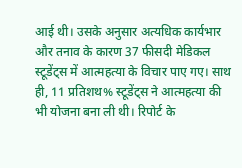आई थी। उसके अनुसार अत्यधिक कार्यभार और तनाव के कारण 37 फीसदी मेडिकल स्टूडेंट्स में आत्महत्या के विचार पाए गए। साथ ही, 11 प्रतिशथ% स्टूडेंट्स ने आत्महत्या की भी योजना बना ली थी। रिपोर्ट के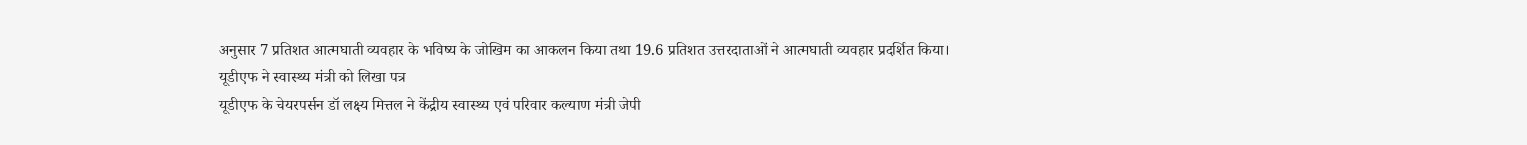अनुसार 7 प्रतिशत आत्मघाती व्यवहार के भविष्य के जोखिम का आकलन किया तथा 19.6 प्रतिशत उत्तरदाताओं ने आत्मघाती व्यवहार प्रदर्शित किया।
यूडीएफ ने स्वास्थ्य मंत्री को लिखा पत्र
यूडीएफ के चेयरपर्सन डॉ लक्ष्य मित्तल ने केंद्रीय स्वास्थ्य एवं परिवार कल्याण मंत्री जेपी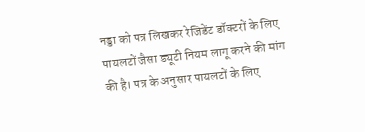नड्डा को पत्र लिखकर रेजिडेंट डॉक्टरों के लिए पायलटों जैसा ड्यूटी नियम लागू करने की मांग की है। पत्र के अनुसार पायलटों के लिए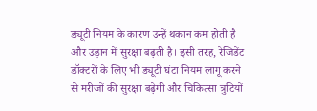ड्यूटी नियम के कारण उन्हें थकान कम होती है और उड़ान में सुरक्षा बढ़ती है। इसी तरह, रेजिडेंट डॉक्टरों के लिए भी ड्यूटी घंटा नियम लागू करने से मरीजों की सुरक्षा बढ़ेगी और चिकित्सा त्रुटियों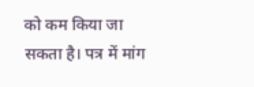को कम किया जा सकता है। पत्र में मांग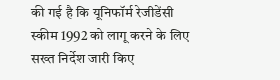की गई है कि यूनिफॉर्म रेजीडेंसी स्कीम 1992 को लागू करने के लिए सख्त निर्देश जारी किए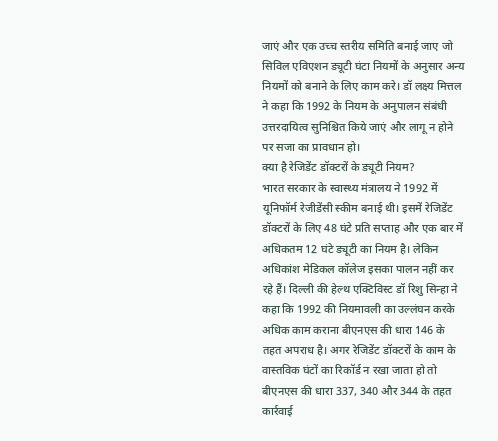जाएं और एक उच्च स्तरीय समिति बनाई जाए जो सिविल एविएशन ड्यूटी घंटा नियमों के अनुसार अन्य नियमों को बनाने के लिए काम करे। डॉ लक्ष्य मित्तल ने कहा कि 1992 के नियम के अनुपालन संबंधी उत्तरदायित्व सुनिश्चित किये जाएं और लागू न होने पर सजा का प्रावधान हो।
क्या है रेजिडेंट डॉक्टरों के ड्यूटी नियम?
भारत सरकार के स्वास्थ्य मंत्रालय ने 1992 में यूनिफॉर्म रेजीडेंसी स्कीम बनाई थी। इसमें रेजिडेंट डॉक्टरों के लिए 48 घंटे प्रति सप्ताह और एक बार में अधिकतम 12 घंटे ड्यूटी का नियम है। लेकिन अधिकांश मेडिकल कॉलेज इसका पालन नहीं कर रहे हैं। दिल्ली की हेल्थ एक्टिविस्ट डॉ रिशु सिन्हा ने कहा कि 1992 की नियमावली का उल्लंघन करके अधिक काम कराना बीएनएस की धारा 146 के तहत अपराध है। अगर रेजिडेंट डॉक्टरों के काम के वास्तविक घंटों का रिकॉर्ड न रखा जाता हो तो बीएनएस की धारा 337, 340 और 344 के तहत कार्रवाई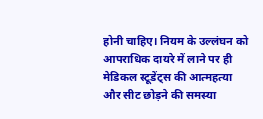होनी चाहिए। नियम के उल्लंघन को आपराधिक दायरे में लाने पर ही मेडिकल स्टूडेंट्स की आत्महत्या और सीट छोड़ने की समस्या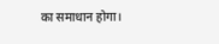का समाधान होगा।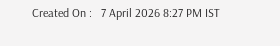Created On :   7 April 2026 8:27 PM IST